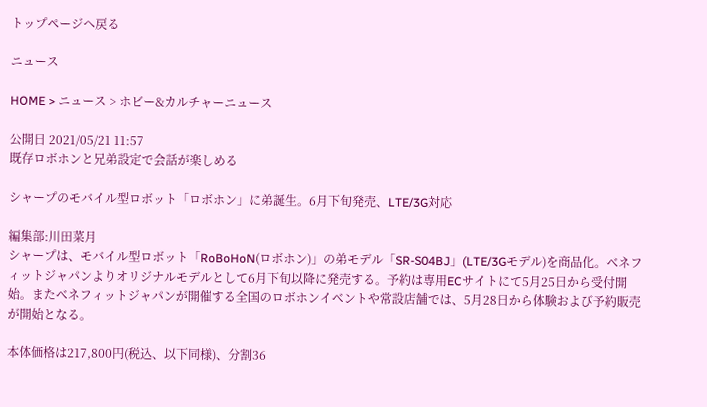トップページへ戻る

ニュース

HOME > ニュース > ホビー&カルチャーニュース

公開日 2021/05/21 11:57
既存ロボホンと兄弟設定で会話が楽しめる

シャープのモバイル型ロボット「ロボホン」に弟誕生。6月下旬発売、LTE/3G対応

編集部:川田菜月
シャープは、モバイル型ロボット「RoBoHoN(ロボホン)」の弟モデル「SR-S04BJ」(LTE/3Gモデル)を商品化。ベネフィットジャパンよりオリジナルモデルとして6月下旬以降に発売する。予約は専用ECサイトにて5月25日から受付開始。またベネフィットジャパンが開催する全国のロボホンイベントや常設店舗では、5月28日から体験および予約販売が開始となる。

本体価格は217,800円(税込、以下同様)、分割36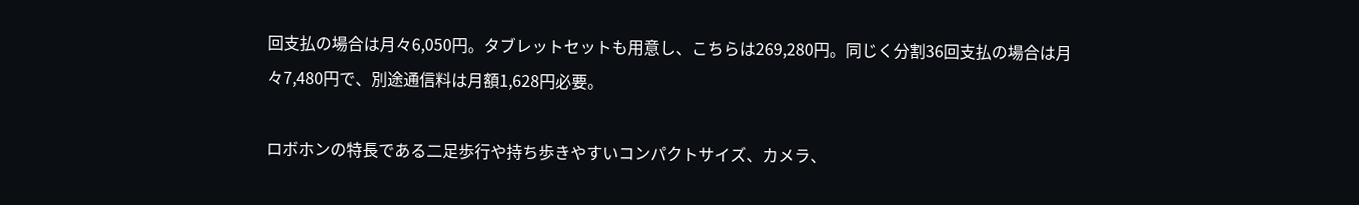回支払の場合は月々6,050円。タブレットセットも用意し、こちらは269,280円。同じく分割36回支払の場合は月々7,480円で、別途通信料は月額1,628円必要。

ロボホンの特長である二足歩行や持ち歩きやすいコンパクトサイズ、カメラ、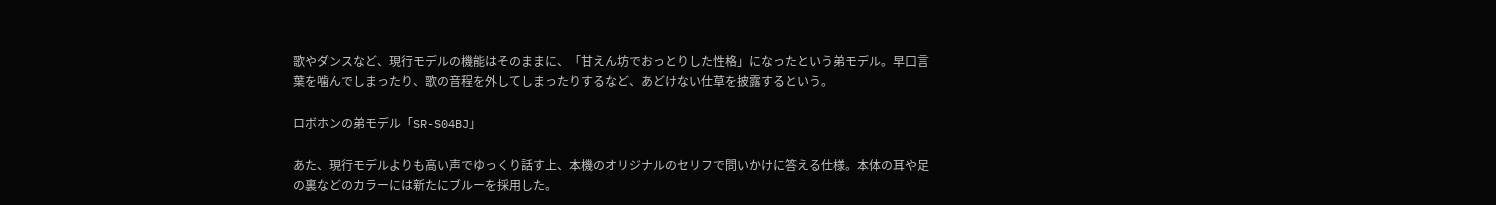歌やダンスなど、現行モデルの機能はそのままに、「甘えん坊でおっとりした性格」になったという弟モデル。早口言葉を噛んでしまったり、歌の音程を外してしまったりするなど、あどけない仕草を披露するという。

ロボホンの弟モデル「SR-S04BJ」

あた、現行モデルよりも高い声でゆっくり話す上、本機のオリジナルのセリフで問いかけに答える仕様。本体の耳や足の裏などのカラーには新たにブルーを採用した。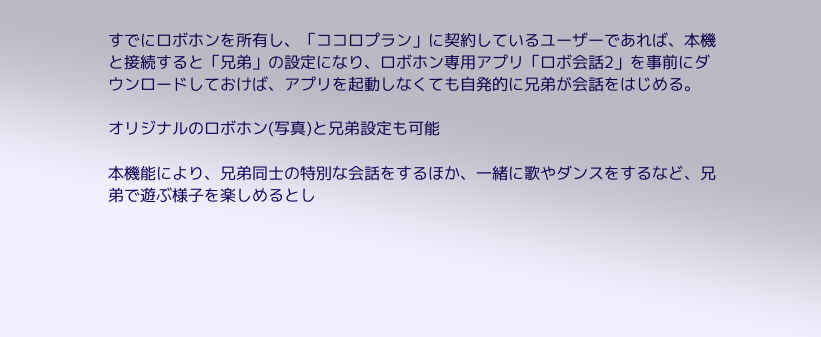すでにロボホンを所有し、「ココロプラン」に契約しているユーザーであれば、本機と接続すると「兄弟」の設定になり、ロボホン専用アプリ「ロボ会話2」を事前にダウンロードしておけば、アプリを起動しなくても自発的に兄弟が会話をはじめる。

オリジナルのロボホン(写真)と兄弟設定も可能

本機能により、兄弟同士の特別な会話をするほか、一緒に歌やダンスをするなど、兄弟で遊ぶ様子を楽しめるとし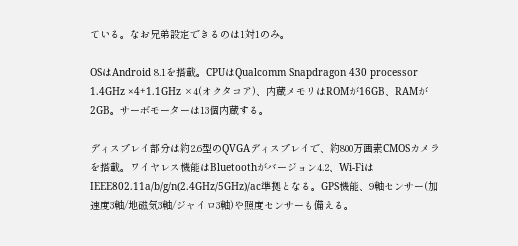ている。なお兄弟設定できるのは1対1のみ。

OSはAndroid 8.1を搭載。CPUはQualcomm Snapdragon 430 processor 1.4GHz ×4+1.1GHz ×4(オクタコア)、内蔵メモリはROMが16GB、RAMが2GB。サーボモーターは13個内蔵する。

ディスプレイ部分は約2.6型のQVGAディスプレイで、約800万画素CMOSカメラを搭載。ワイヤレス機能はBluetoothがバージョン4.2、Wi-FiはIEEE802.11a/b/g/n(2.4GHz/5GHz)/ac準拠となる。GPS機能、9軸センサー(加速度3軸/地磁気3軸/ジャイロ3軸)や照度センサーも備える。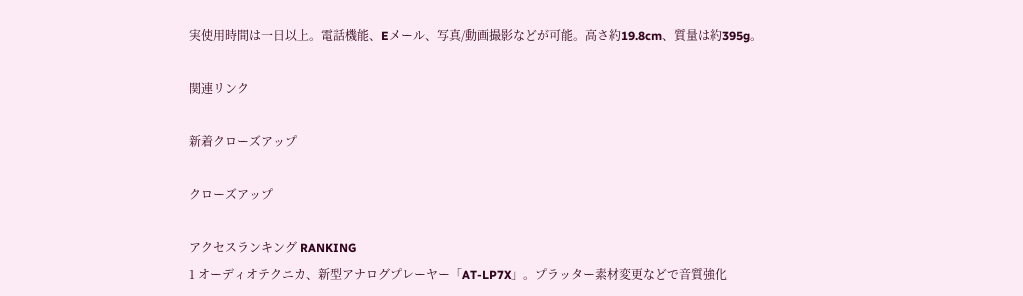実使用時間は一日以上。電話機能、Eメール、写真/動画撮影などが可能。高さ約19.8cm、質量は約395g。

関連リンク

新着クローズアップ

クローズアップ

アクセスランキング RANKING
1 オーディオテクニカ、新型アナログプレーヤー「AT-LP7X」。プラッター素材変更などで音質強化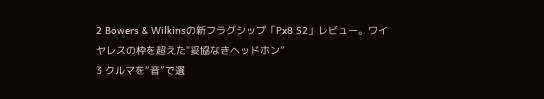2 Bowers & Wilkinsの新フラグシップ「Px8 S2」レビュー。ワイヤレスの枠を超えた"妥協なきヘッドホン”
3 クルマを“音”で選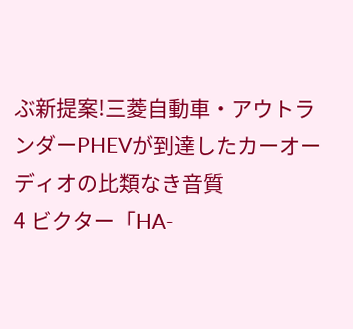ぶ新提案!三菱自動車・アウトランダーPHEVが到達したカーオーディオの比類なき音質
4 ビクター「HA-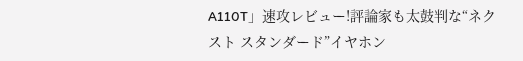A110T」速攻レビュー!評論家も太鼓判な“ネクスト スタンダード”イヤホン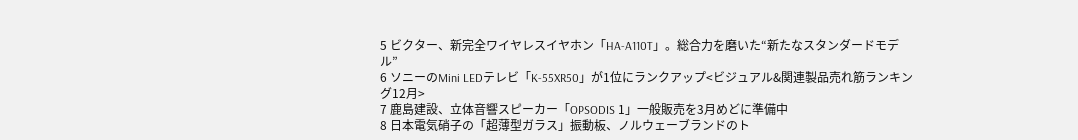5 ビクター、新完全ワイヤレスイヤホン「HA-A110T」。総合力を磨いた“新たなスタンダードモデル”
6 ソニーのMini LEDテレビ「K-55XR50」が1位にランクアップ<ビジュアル&関連製品売れ筋ランキング12月>
7 鹿島建設、立体音響スピーカー「OPSODIS 1」一般販売を3月めどに準備中
8 日本電気硝子の「超薄型ガラス」振動板、ノルウェーブランドのト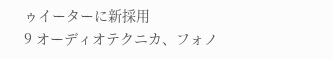ゥイーターに新採用
9 オーディオテクニカ、フォノ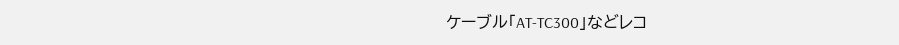ケーブル「AT-TC300」などレコ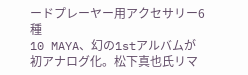ードプレーヤー用アクセサリー6種
10 MAYA、幻の1stアルバムが初アナログ化。松下真也氏リマ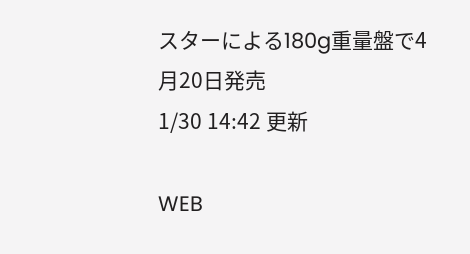スターによる180g重量盤で4月20日発売
1/30 14:42 更新

WEB